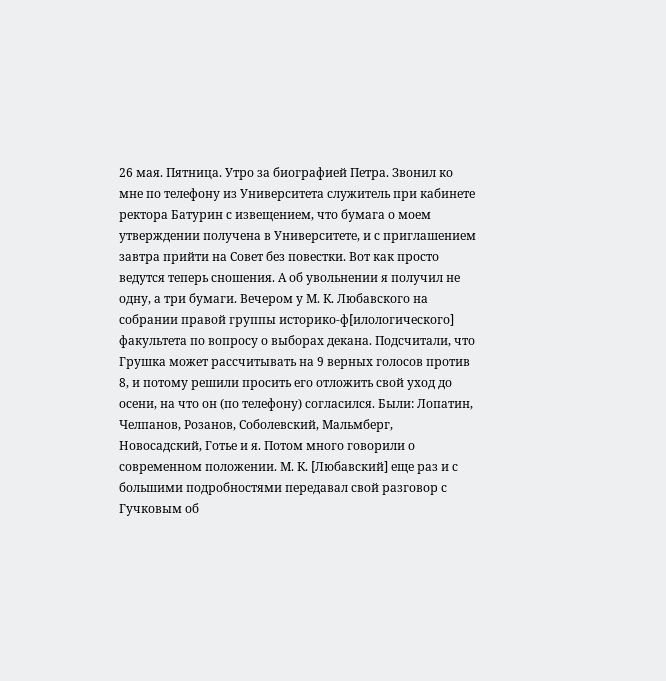26 мая. Пятница. Утро за биографией Петра. Звонил ко мне по телефону из Университета служитель при кабинете ректора Батурин с извещением, что бумага о моем утверждении получена в Университете, и с приглашением завтра прийти на Совет без повестки. Вот как просто ведутся теперь сношения. А об увольнении я получил не одну, а три бумаги. Вечером у М. К. Любавского на собрании правой группы историко-ф[илологического] факультета по вопросу о выборах декана. Подсчитали, что Грушка может рассчитывать на 9 верных голосов против 8, и потому решили просить его отложить свой уход до осени, на что он (по телефону) согласился. Были: Лопатин, Челпанов, Розанов, Соболевский, Мальмберг, Новосадский, Готье и я. Потом много говорили о современном положении. М. К. [Любавский] еще раз и с большими подробностями передавал свой разговор с Гучковым об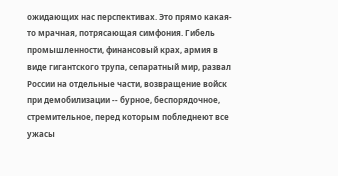ожидающих нас перспективах. Это прямо какая-то мрачная, потрясающая симфония. Гибель промышленности, финансовый крах, армия в виде гигантского трупа, сепаратный мир, развал России на отдельные части, возвращение войск при демобилизации -- бурное, беспорядочное, стремительное, перед которым побледнеют все ужасы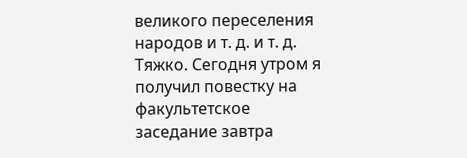великого переселения народов и т. д. и т. д. Тяжко. Сегодня утром я получил повестку на факультетское заседание завтра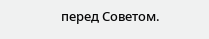перед Советом.